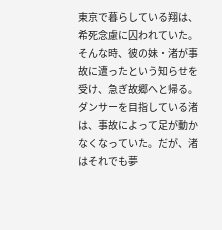東京で暮らしている翔は、希死念慮に囚われていた。そんな時、彼の妹・渚が事故に遭ったという知らせを受け、急ぎ故郷へと帰る。 ダンサーを目指している渚は、事故によって足が動かなくなっていた。だが、渚はそれでも夢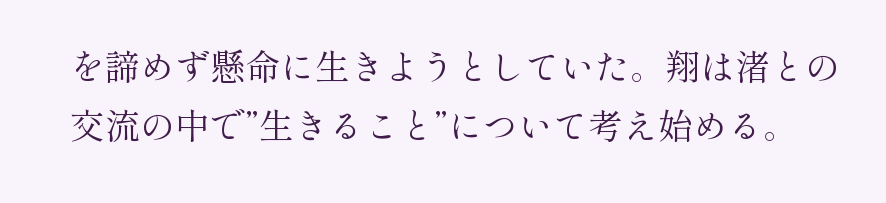を諦めず懸命に生きようとしていた。翔は渚との交流の中で”生きること”について考え始める。